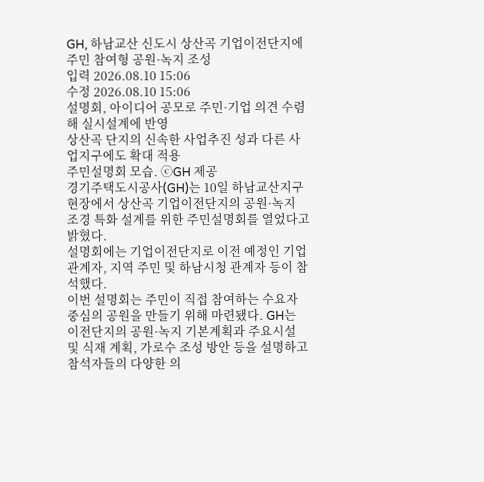GH, 하남교산 신도시 상산곡 기업이전단지에 주민 참여형 공원·녹지 조성
입력 2026.08.10 15:06
수정 2026.08.10 15:06
설명회, 아이디어 공모로 주민·기업 의견 수렴해 실시설계에 반영
상산곡 단지의 신속한 사업추진 성과 다른 사업지구에도 확대 적용
주민설명회 모습. ⓒGH 제공
경기주택도시공사(GH)는 10일 하남교산지구 현장에서 상산곡 기업이전단지의 공원·녹지 조경 특화 설계를 위한 주민설명회를 열었다고 밝혔다.
설명회에는 기업이전단지로 이전 예정인 기업 관계자, 지역 주민 및 하남시청 관계자 등이 참석했다.
이번 설명회는 주민이 직접 참여하는 수요자 중심의 공원을 만들기 위해 마련됐다. GH는 이전단지의 공원·녹지 기본계획과 주요시설 및 식재 계획, 가로수 조성 방안 등을 설명하고 참석자들의 다양한 의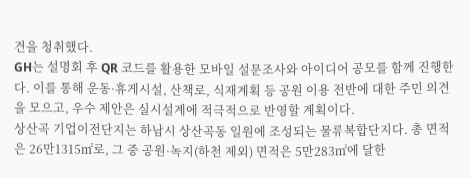견을 청취했다.
GH는 설명회 후 QR 코드를 활용한 모바일 설문조사와 아이디어 공모를 함께 진행한다. 이를 통해 운동·휴게시설, 산책로, 식재계획 등 공원 이용 전반에 대한 주민 의견을 모으고, 우수 제안은 실시설계에 적극적으로 반영할 계획이다.
상산곡 기업이전단지는 하남시 상산곡동 일원에 조성되는 물류복합단지다. 총 면적은 26만1315㎡로, 그 중 공원·녹지(하천 제외) 면적은 5만283㎡에 달한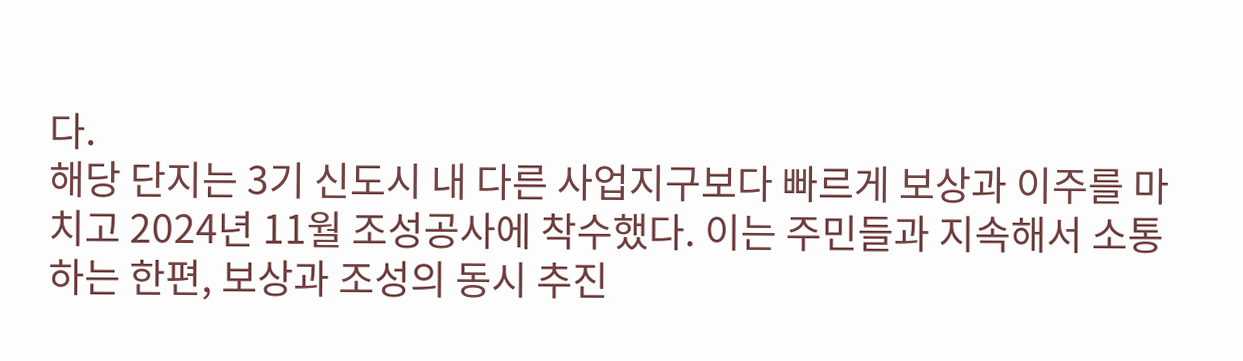다.
해당 단지는 3기 신도시 내 다른 사업지구보다 빠르게 보상과 이주를 마치고 2024년 11월 조성공사에 착수했다. 이는 주민들과 지속해서 소통하는 한편, 보상과 조성의 동시 추진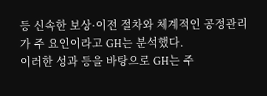등 신속한 보상·이전 절차와 체계적인 공정관리가 주 요인이라고 GH는 분석했다.
이러한 성과 등을 바탕으로 GH는 주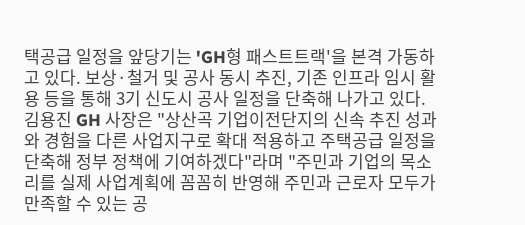택공급 일정을 앞당기는 'GH형 패스트트랙'을 본격 가동하고 있다. 보상·철거 및 공사 동시 추진, 기존 인프라 임시 활용 등을 통해 3기 신도시 공사 일정을 단축해 나가고 있다.
김용진 GH 사장은 "상산곡 기업이전단지의 신속 추진 성과와 경험을 다른 사업지구로 확대 적용하고 주택공급 일정을 단축해 정부 정책에 기여하겠다"라며 "주민과 기업의 목소리를 실제 사업계획에 꼼꼼히 반영해 주민과 근로자 모두가 만족할 수 있는 공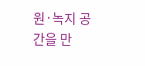원·녹지 공간을 만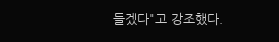들겠다"고 강조했다.